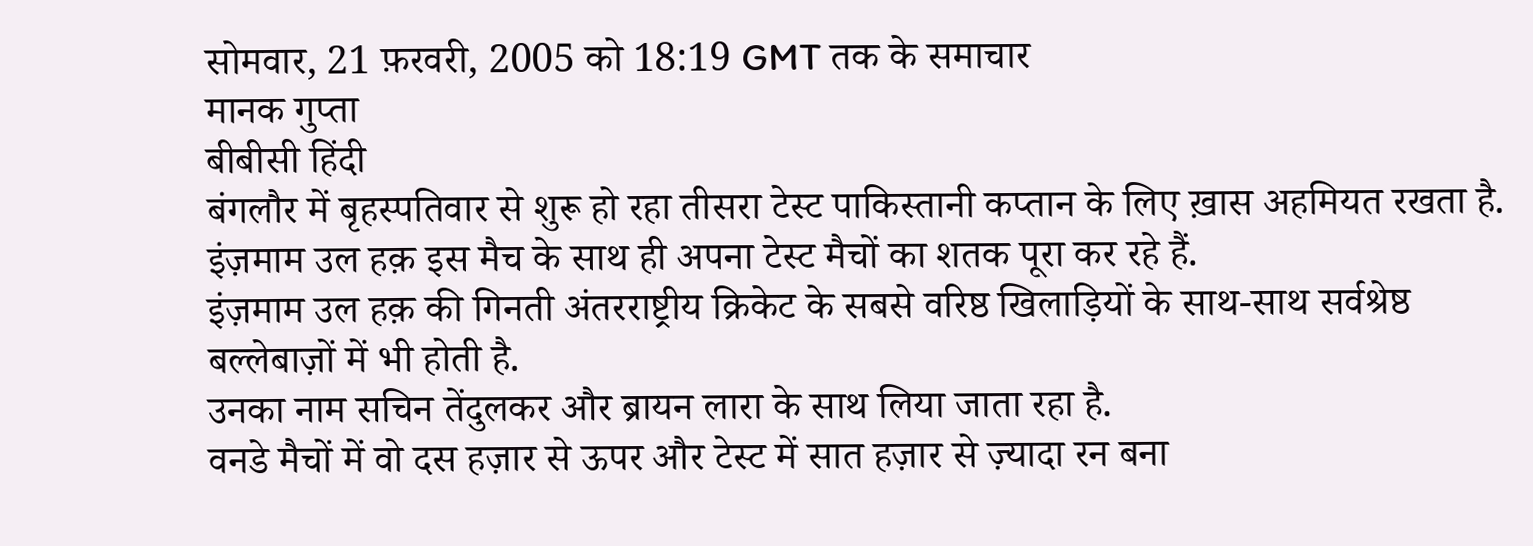सोमवार, 21 फ़रवरी, 2005 को 18:19 GMT तक के समाचार
मानक गुप्ता
बीबीसी हिंदी
बंगलौर में बृहस्पतिवार से शुरू हो रहा तीसरा टेस्ट पाकिस्तानी कप्तान के लिए ख़ास अहमियत रखता है.
इंज़माम उल हक़ इस मैच के साथ ही अपना टेस्ट मैचों का शतक पूरा कर रहे हैं.
इंज़माम उल हक़ की गिनती अंतरराष्ट्रीय क्रिकेट के सबसे वरिष्ठ खिलाड़ियों के साथ-साथ सर्वश्रेष्ठ बल्लेबाज़ों में भी होती है.
उनका नाम सचिन तेंदुलकर और ब्रायन लारा के साथ लिया जाता रहा है.
वनडे मैचों में वो दस हज़ार से ऊपर और टेस्ट में सात हज़ार से ज़्यादा रन बना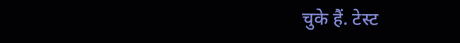चुके हैं. टेस्ट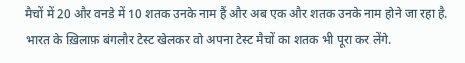मैचों में 20 और वनडे में 10 शतक उनके नाम हैं और अब एक और शतक उनके नाम होने जा रहा है.
भारत के ख़िलाफ़ बंगलौर टेस्ट खेलकर वो अपना टेस्ट मैचों का शतक भी पूरा कर लेंगे.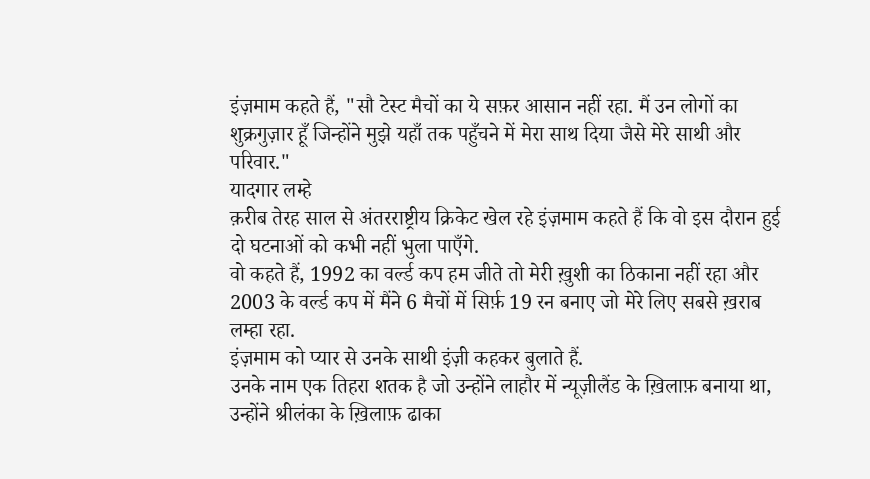इंज़माम कहते हैं, "सौ टेस्ट मैचों का ये सफ़र आसान नहीं रहा. मैं उन लोगों का शुक्रगुज़ार हूँ जिन्होंने मुझे यहाँ तक पहुँचने में मेरा साथ दिया जैसे मेरे साथी और परिवार."
यादगार लम्हे
क़रीब तेरह साल से अंतरराष्ट्रीय क्रिकेट खेल रहे इंज़माम कहते हैं कि वो इस दौरान हुई दो घटनाओं को कभी नहीं भुला पाएँगे.
वो कहते हैं, 1992 का वर्ल्ड कप हम जीते तो मेरी ख़ुशी का ठिकाना नहीं रहा और 2003 के वर्ल्ड कप में मैंने 6 मैचों में सिर्फ़ 19 रन बनाए जो मेरे लिए सबसे ख़राब लम्हा रहा.
इंज़माम को प्यार से उनके साथी इंज़ी कहकर बुलाते हैं.
उनके नाम एक तिहरा शतक है जो उन्होंने लाहौर में न्यूज़ीलैंड के ख़िलाफ़ बनाया था, उन्होंने श्रीलंका के ख़िलाफ़ ढाका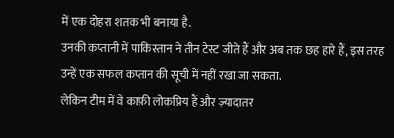में एक दोहरा शतक भी बनाया है.
उनकी कप्तानी में पाकिस्तान ने तीन टेस्ट जीते हैं और अब तक छह हारे हैं, इस तरह उन्हें एक सफल कप्तान की सूची में नहीं रखा जा सकता.
लेकिन टीम में वे काफ़ी लोकप्रिय हैं और ज़्यादातर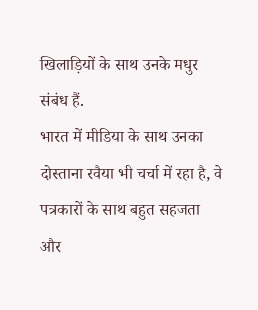खिलाड़ियों के साथ उनके मधुर संबंध हैं.
भारत में मीडिया के साथ उनका दोस्ताना रवैया भी चर्चा में रहा है, वे पत्रकारों के साथ बहुत सहजता और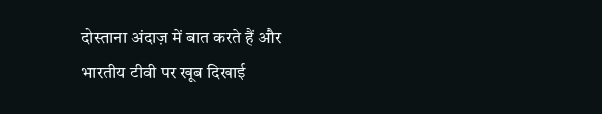दोस्ताना अंदाज़ में बात करते हैं और भारतीय टीवी पर खूब दिखाई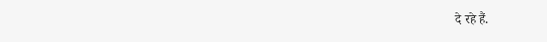दे रहे हैं.